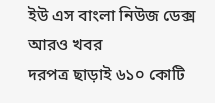ইউ এস বাংলা নিউজ ডেক্স
আরও খবর
দরপত্র ছাড়াই ৬১০ কোটি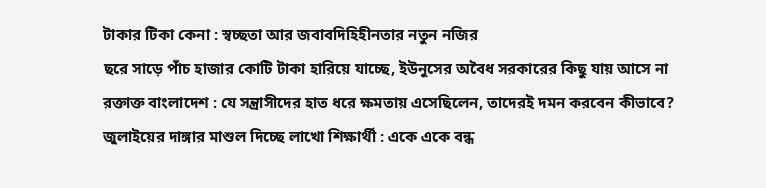টাকার টিকা কেনা : স্বচ্ছতা আর জবাবদিহিহীনতার নতুন নজির
ছরে সাড়ে পাঁচ হাজার কোটি টাকা হারিয়ে যাচ্ছে, ইউনুসের অবৈধ সরকারের কিছু যায় আসে না
রক্তাক্ত বাংলাদেশ : যে সন্ত্রাসীদের হাত ধরে ক্ষমতায় এসেছিলেন, তাদেরই দমন করবেন কীভাবে?
জুলাইয়ের দাঙ্গার মাশুল দিচ্ছে লাখো শিক্ষার্থী : একে একে বন্ধ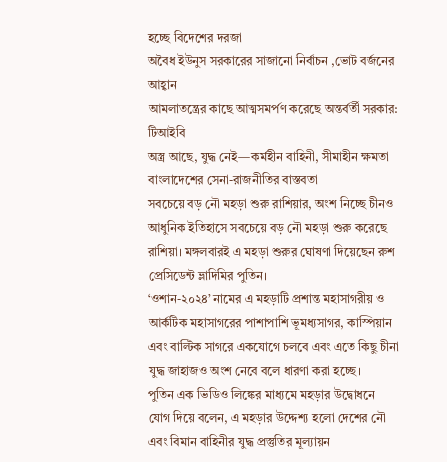হচ্ছে বিদেশের দরজা
অবৈধ ইউনুস সরকারের সাজানো নির্বাচন ,ভোট বর্জনের আহ্বান
আমলাতন্ত্রের কাছে আত্মসমর্পণ করেছে অন্তর্বর্তী সরকার: টিআইবি
অস্ত্র আছে, যুদ্ধ নেই—কর্মহীন বাহিনী, সীমাহীন ক্ষমতা বাংলাদেশের সেনা-রাজনীতির বাস্তবতা
সবচেয়ে বড় নৌ মহড়া শুরু রাশিয়ার, অংশ নিচ্ছে চীনও
আধুনিক ইতিহাসে সবচেয়ে বড় নৌ মহড়া শুরু করেছে রাশিয়া। মঙ্গলবারই এ মহড়া শুরুর ঘোষণা দিয়েছেন রুশ প্রেসিডেন্ট ভ্লাদিমির পুতিন।
‘ওশান-২০২৪’ নামের এ মহড়াটি প্রশান্ত মহাসাগরীয় ও আর্কটিক মহাসাগরের পাশাপাশি ভূমধ্যসাগর, কাস্পিয়ান এবং বাল্টিক সাগরে একযোগে চলবে এবং এতে কিছু চীনা যুদ্ধ জাহাজও অংশ নেবে বলে ধারণা করা হচ্ছে।
পুতিন এক ভিডিও লিঙ্কের মাধ্যমে মহড়ার উদ্বোধনে যোগ দিয়ে বলেন, এ মহড়ার উদ্দেশ্য হলো দেশের নৌ এবং বিমান বাহিনীর যুদ্ধ প্রস্তুতির মূল্যায়ন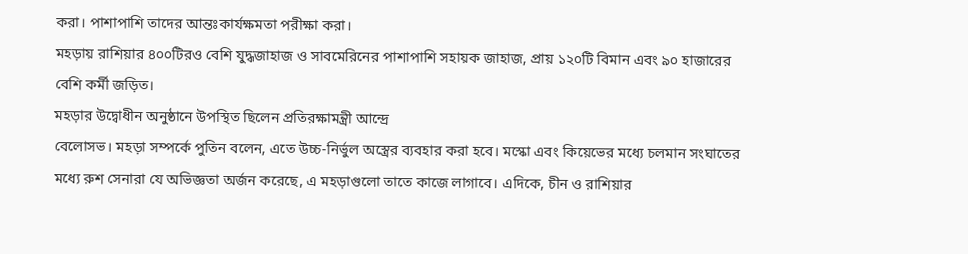করা। পাশাপাশি তাদের আন্তঃকার্যক্ষমতা পরীক্ষা করা।
মহড়ায় রাশিয়ার ৪০০টিরও বেশি যুদ্ধজাহাজ ও সাবমেরিনের পাশাপাশি সহায়ক জাহাজ, প্রায় ১২০টি বিমান এবং ৯০ হাজারের বেশি কর্মী জড়িত।
মহড়ার উদ্বোধীন অনুষ্ঠানে উপস্থিত ছিলেন প্রতিরক্ষামন্ত্রী আন্দ্রে
বেলোসভ। মহড়া সম্পর্কে পুতিন বলেন, এতে উচ্চ-নির্ভুল অস্ত্রের ব্যবহার করা হবে। মস্কো এবং কিয়েভের মধ্যে চলমান সংঘাতের মধ্যে রুশ সেনারা যে অভিজ্ঞতা অর্জন করেছে, এ মহড়াগুলো তাতে কাজে লাগাবে। এদিকে, চীন ও রাশিয়ার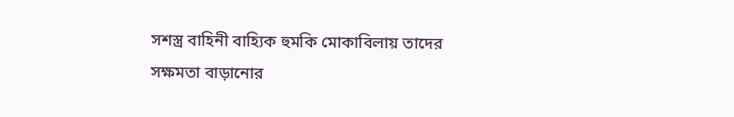সশস্ত্র বাহিনী বাহ্যিক হুমকি মোকাবিলায় তাদের সক্ষমতা বাড়ানোর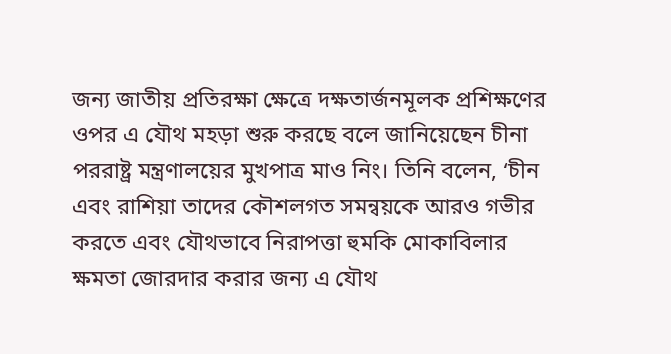জন্য জাতীয় প্রতিরক্ষা ক্ষেত্রে দক্ষতার্জনমূলক প্রশিক্ষণের ওপর এ যৌথ মহড়া শুরু করছে বলে জানিয়েছেন চীনা পররাষ্ট্র মন্ত্রণালয়ের মুখপাত্র মাও নিং। তিনি বলেন, ‘চীন এবং রাশিয়া তাদের কৌশলগত সমন্বয়কে আরও গভীর করতে এবং যৌথভাবে নিরাপত্তা হুমকি মোকাবিলার ক্ষমতা জোরদার করার জন্য এ যৌথ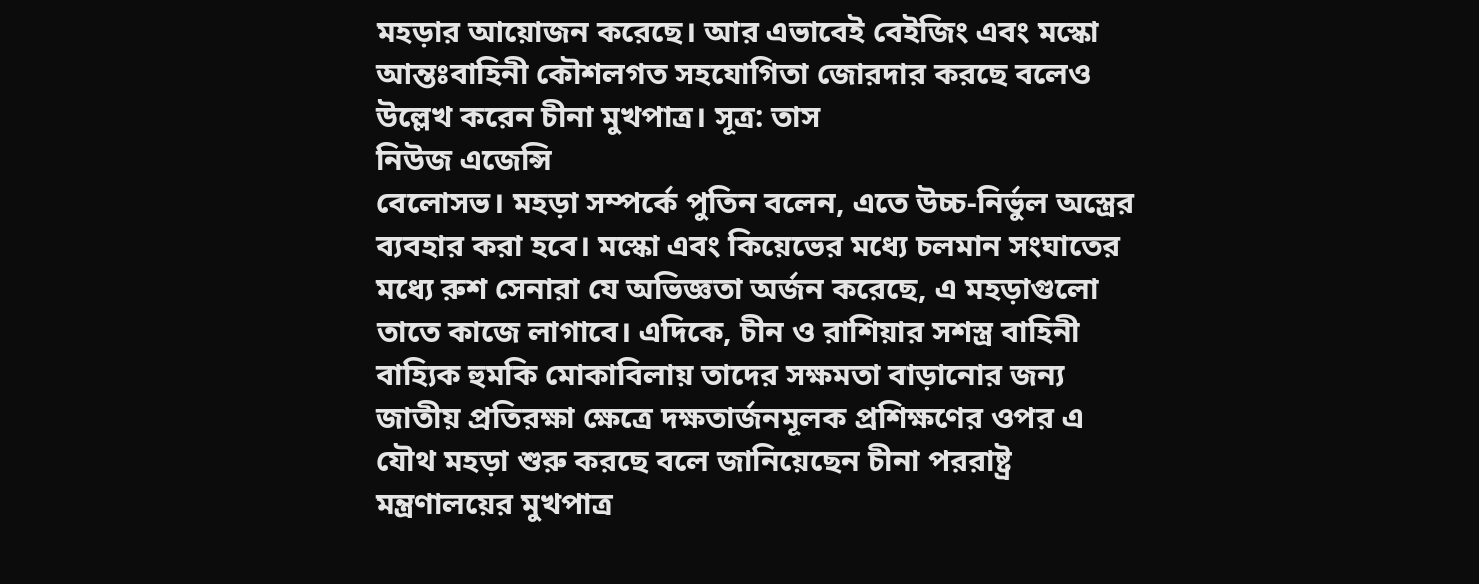মহড়ার আয়োজন করেছে। আর এভাবেই বেইজিং এবং মস্কো আন্তঃবাহিনী কৌশলগত সহযোগিতা জোরদার করছে বলেও উল্লেখ করেন চীনা মুখপাত্র। সূত্র: তাস
নিউজ এজেন্সি
বেলোসভ। মহড়া সম্পর্কে পুতিন বলেন, এতে উচ্চ-নির্ভুল অস্ত্রের ব্যবহার করা হবে। মস্কো এবং কিয়েভের মধ্যে চলমান সংঘাতের মধ্যে রুশ সেনারা যে অভিজ্ঞতা অর্জন করেছে, এ মহড়াগুলো তাতে কাজে লাগাবে। এদিকে, চীন ও রাশিয়ার সশস্ত্র বাহিনী বাহ্যিক হুমকি মোকাবিলায় তাদের সক্ষমতা বাড়ানোর জন্য জাতীয় প্রতিরক্ষা ক্ষেত্রে দক্ষতার্জনমূলক প্রশিক্ষণের ওপর এ যৌথ মহড়া শুরু করছে বলে জানিয়েছেন চীনা পররাষ্ট্র মন্ত্রণালয়ের মুখপাত্র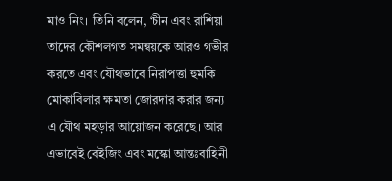মাও নিং। তিনি বলেন, ‘চীন এবং রাশিয়া তাদের কৌশলগত সমন্বয়কে আরও গভীর করতে এবং যৌথভাবে নিরাপত্তা হুমকি মোকাবিলার ক্ষমতা জোরদার করার জন্য এ যৌথ মহড়ার আয়োজন করেছে। আর এভাবেই বেইজিং এবং মস্কো আন্তঃবাহিনী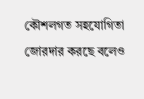কৌশলগত সহযোগিতা জোরদার করছে বলেও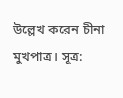উল্লেখ করেন চীনা মুখপাত্র। সূত্র: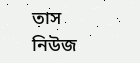তাস
নিউজ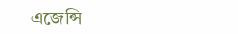এজেন্সি